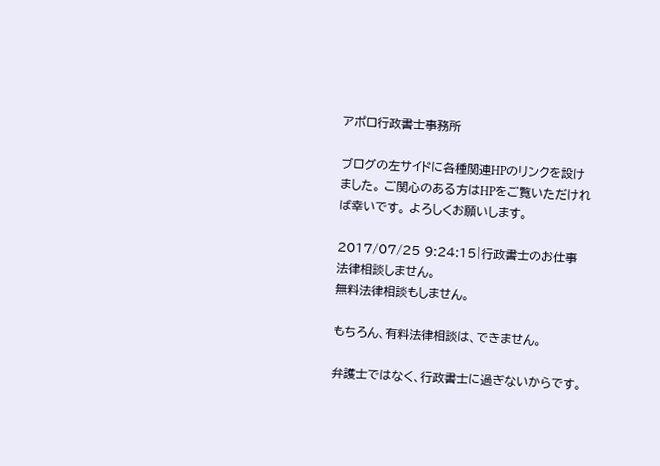アポロ行政書士事務所

ブログの左サイドに各種関連HPのリンクを設けました。 ご関心のある方はHPをご覧いただければ幸いです。 よろしくお願いします。

2017/07/25 9:24:15|行政書士のお仕事
法律相談しません。
無料法律相談もしません。

もちろん、有料法律相談は、できません。

弁護士ではなく、行政書士に過ぎないからです。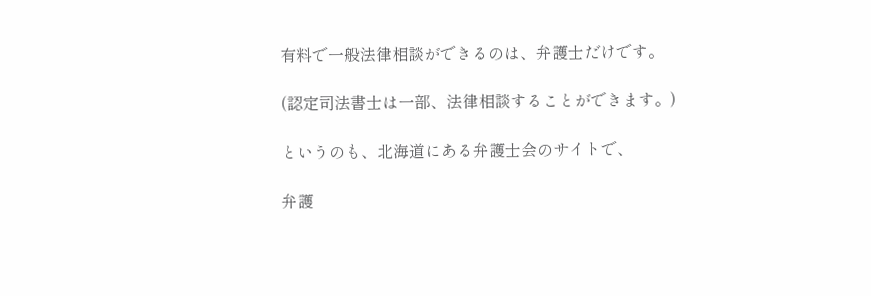有料で一般法律相談ができるのは、弁護士だけです。

(認定司法書士は一部、法律相談することができます。)

というのも、北海道にある弁護士会のサイトで、

弁護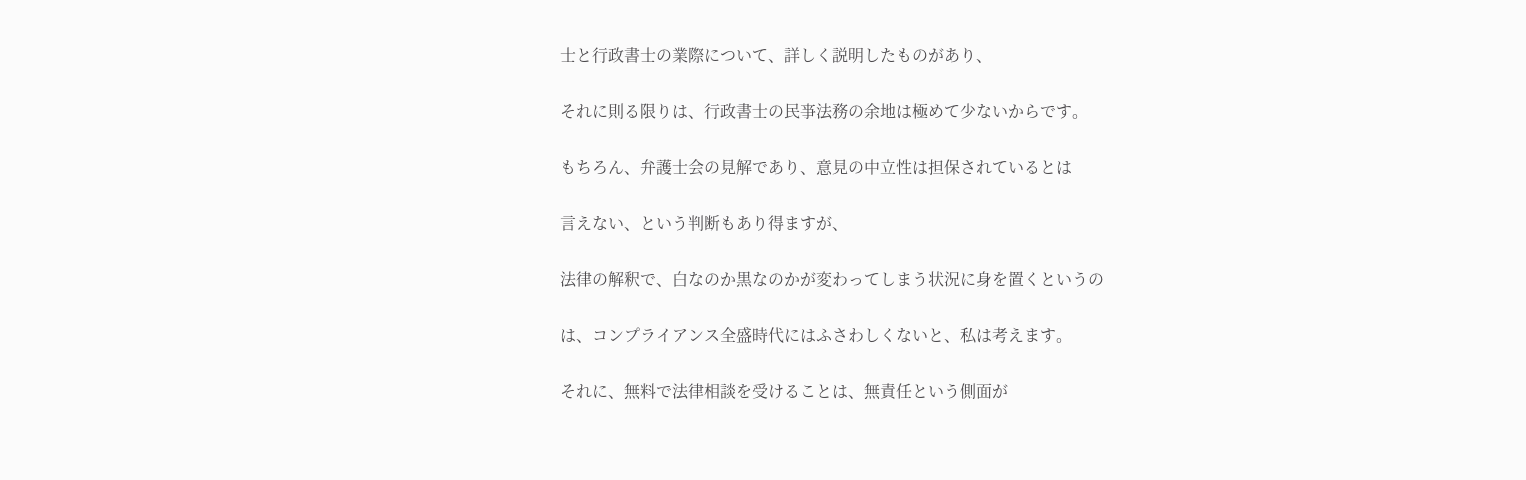士と行政書士の業際について、詳しく説明したものがあり、

それに則る限りは、行政書士の民亊法務の余地は極めて少ないからです。

もちろん、弁護士会の見解であり、意見の中立性は担保されているとは

言えない、という判断もあり得ますが、

法律の解釈で、白なのか黒なのかが変わってしまう状況に身を置くというの

は、コンプライアンス全盛時代にはふさわしくないと、私は考えます。

それに、無料で法律相談を受けることは、無責任という側面が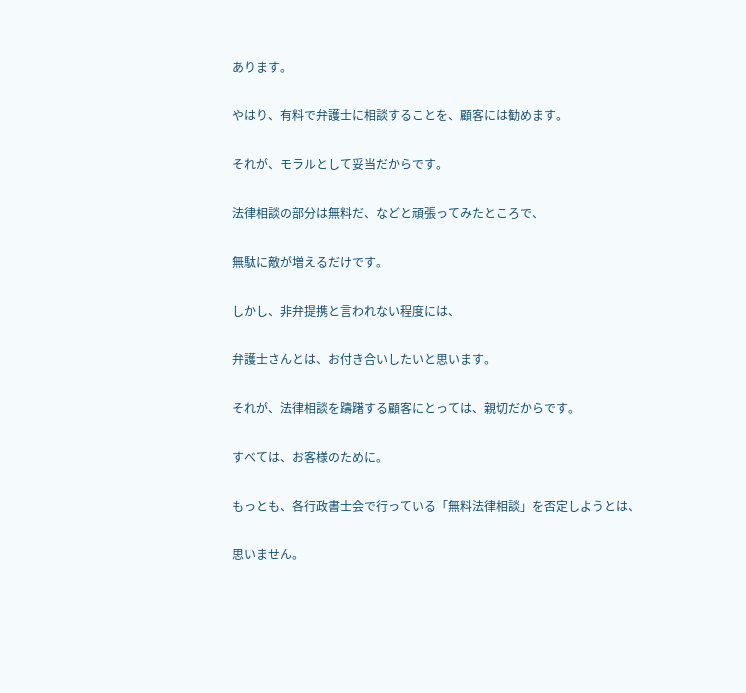あります。

やはり、有料で弁護士に相談することを、顧客には勧めます。

それが、モラルとして妥当だからです。

法律相談の部分は無料だ、などと頑張ってみたところで、

無駄に敵が増えるだけです。

しかし、非弁提携と言われない程度には、

弁護士さんとは、お付き合いしたいと思います。

それが、法律相談を躊躇する顧客にとっては、親切だからです。

すべては、お客様のために。

もっとも、各行政書士会で行っている「無料法律相談」を否定しようとは、

思いません。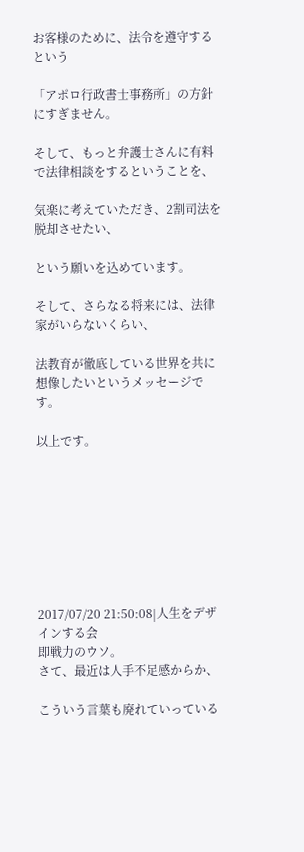お客様のために、法令を遵守するという

「アポロ行政書士事務所」の方針にすぎません。

そして、もっと弁護士さんに有料で法律相談をするということを、

気楽に考えていただき、2割司法を脱却させたい、

という願いを込めています。

そして、さらなる将来には、法律家がいらないくらい、

法教育が徹底している世界を共に想像したいというメッセージです。

以上です。








2017/07/20 21:50:08|人生をデザインする会
即戦力のウソ。
さて、最近は人手不足感からか、

こういう言葉も廃れていっている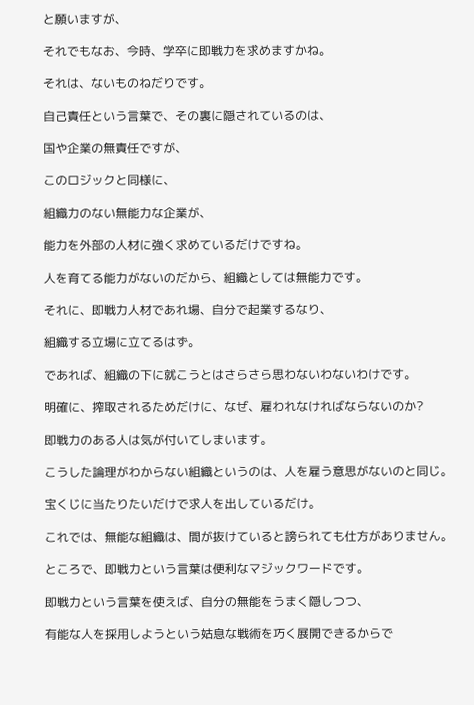と願いますが、

それでもなお、今時、学卒に即戦力を求めますかね。

それは、ないものねだりです。

自己責任という言葉で、その裏に隠されているのは、

国や企業の無責任ですが、

このロジックと同様に、

組織力のない無能力な企業が、

能力を外部の人材に強く求めているだけですね。

人を育てる能力がないのだから、組織としては無能力です。

それに、即戦力人材であれ場、自分で起業するなり、

組織する立場に立てるはず。

であれば、組織の下に就こうとはさらさら思わないわないわけです。

明確に、搾取されるためだけに、なぜ、雇われなければならないのか?

即戦力のある人は気が付いてしまいます。

こうした論理がわからない組織というのは、人を雇う意思がないのと同じ。

宝くじに当たりたいだけで求人を出しているだけ。

これでは、無能な組織は、間が抜けていると謗られても仕方がありません。

ところで、即戦力という言葉は便利なマジックワードです。

即戦力という言葉を使えば、自分の無能をうまく隠しつつ、

有能な人を採用しようという姑息な戦術を巧く展開できるからで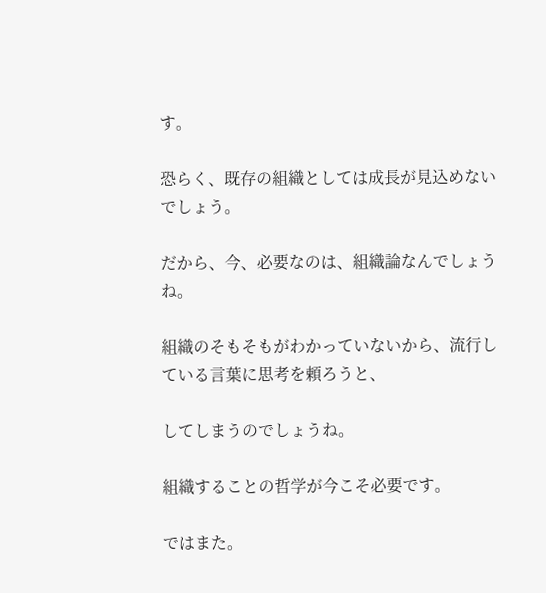す。

恐らく、既存の組織としては成長が見込めないでしょう。

だから、今、必要なのは、組織論なんでしょうね。

組織のそもそもがわかっていないから、流行している言葉に思考を頼ろうと、

してしまうのでしょうね。

組織することの哲学が今こそ必要です。

ではまた。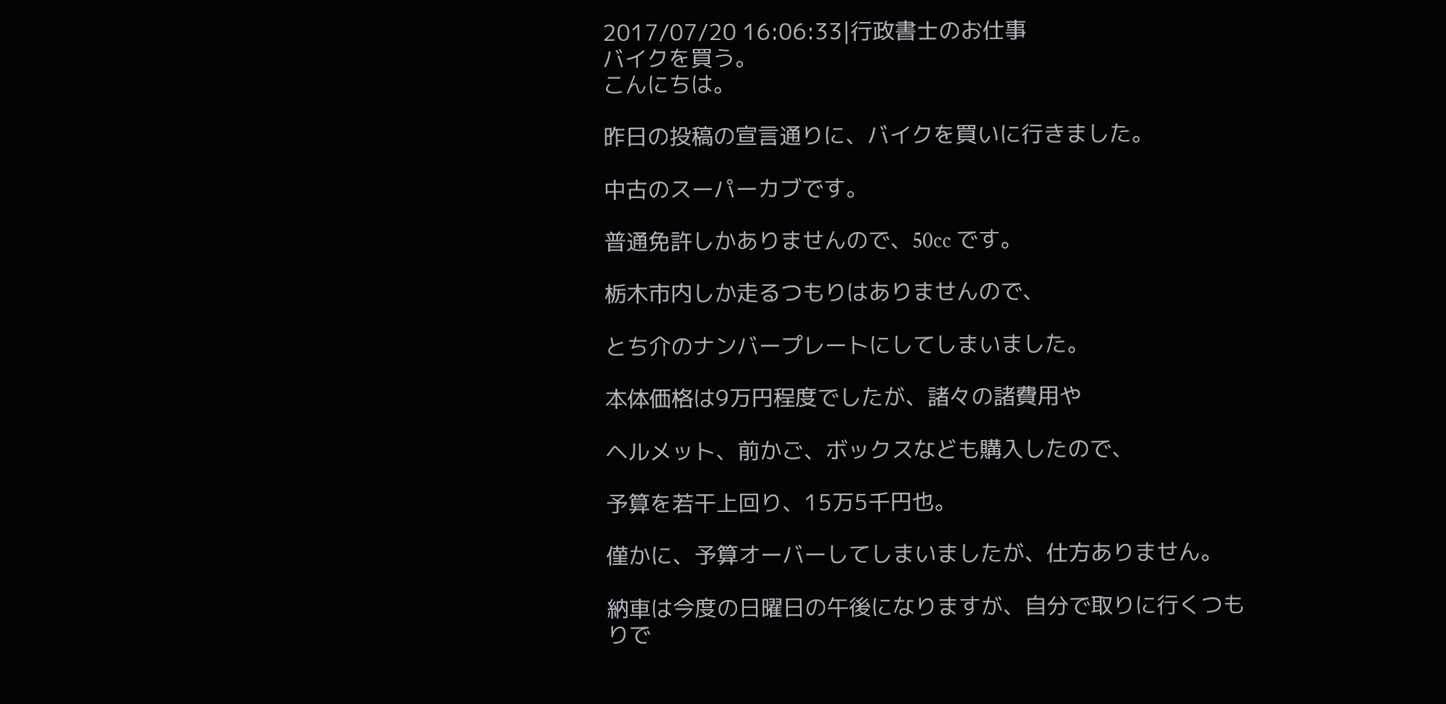2017/07/20 16:06:33|行政書士のお仕事
バイクを買う。
こんにちは。

昨日の投稿の宣言通りに、バイクを買いに行きました。

中古のスーパーカブです。

普通免許しかありませんので、50cc です。

栃木市内しか走るつもりはありませんので、

とち介のナンバープレートにしてしまいました。

本体価格は9万円程度でしたが、諸々の諸費用や

ヘルメット、前かご、ボックスなども購入したので、

予算を若干上回り、15万5千円也。

僅かに、予算オーバーしてしまいましたが、仕方ありません。

納車は今度の日曜日の午後になりますが、自分で取りに行くつもりで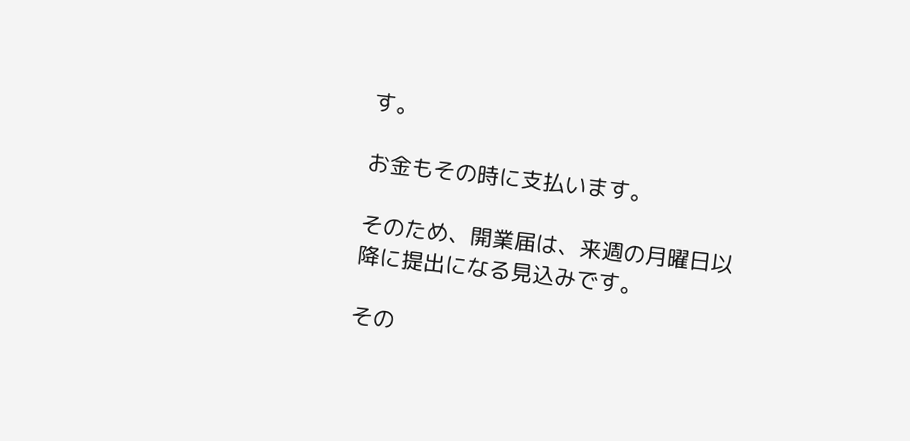す。

お金もその時に支払います。

そのため、開業届は、来週の月曜日以降に提出になる見込みです。

その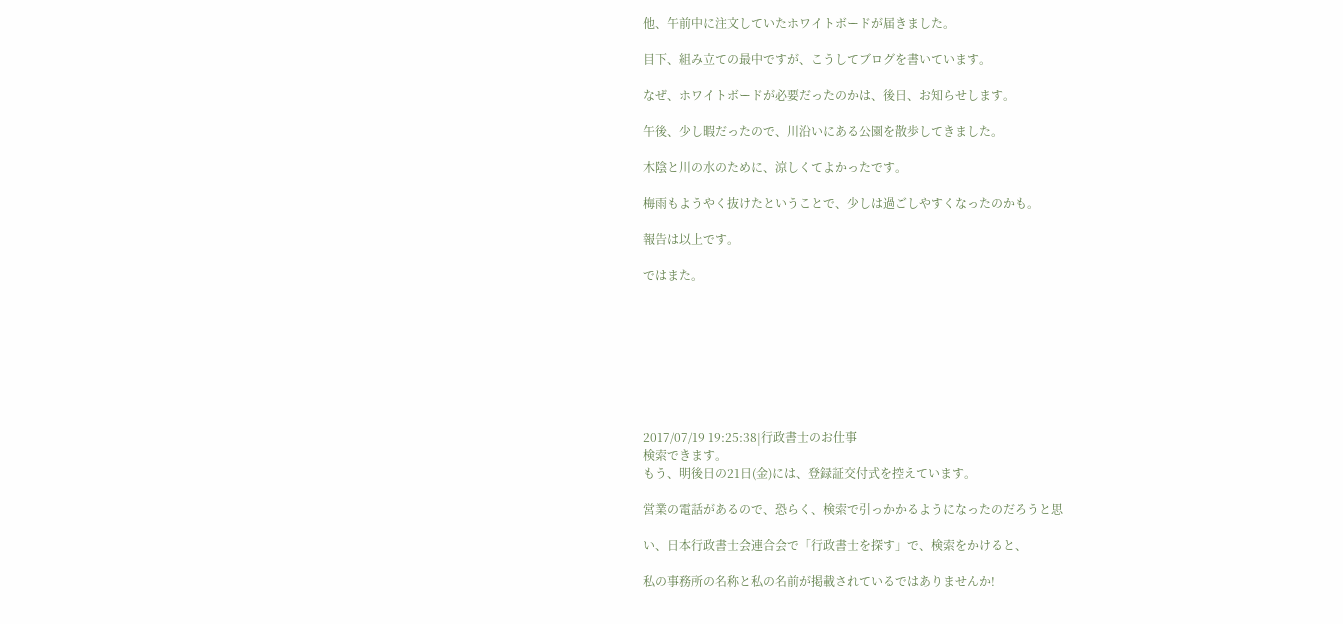他、午前中に注文していたホワイトボードが届きました。

目下、組み立ての最中ですが、こうしてブログを書いています。

なぜ、ホワイトボードが必要だったのかは、後日、お知らせします。

午後、少し暇だったので、川沿いにある公園を散歩してきました。

木陰と川の水のために、涼しくてよかったです。

梅雨もようやく抜けたということで、少しは過ごしやすくなったのかも。

報告は以上です。

ではまた。








2017/07/19 19:25:38|行政書士のお仕事
検索できます。
もう、明後日の21日(金)には、登録証交付式を控えています。

営業の電話があるので、恐らく、検索で引っかかるようになったのだろうと思

い、日本行政書士会連合会で「行政書士を探す」で、検索をかけると、

私の事務所の名称と私の名前が掲載されているではありませんか!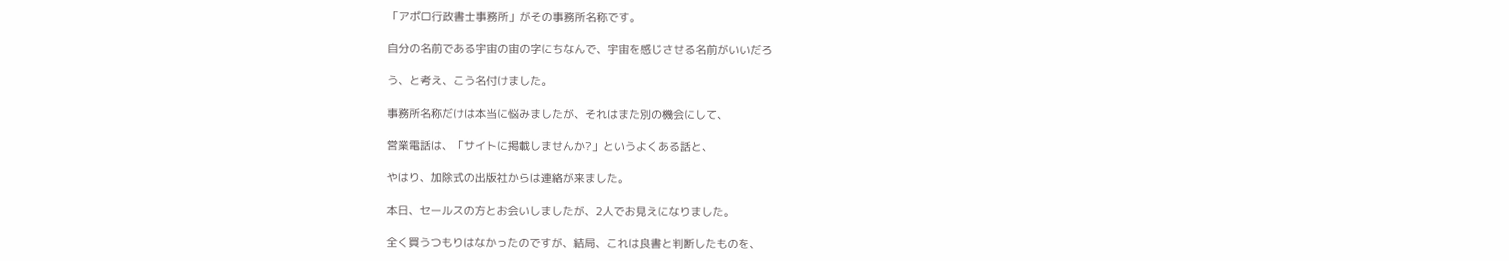「アポロ行政書士事務所」がその事務所名称です。

自分の名前である宇宙の宙の字にちなんで、宇宙を感じさせる名前がいいだろ

う、と考え、こう名付けました。

事務所名称だけは本当に悩みましたが、それはまた別の機会にして、

営業電話は、「サイトに掲載しませんか?」というよくある話と、

やはり、加除式の出版社からは連絡が来ました。

本日、セールスの方とお会いしましたが、2人でお見えになりました。

全く買うつもりはなかったのですが、結局、これは良書と判断したものを、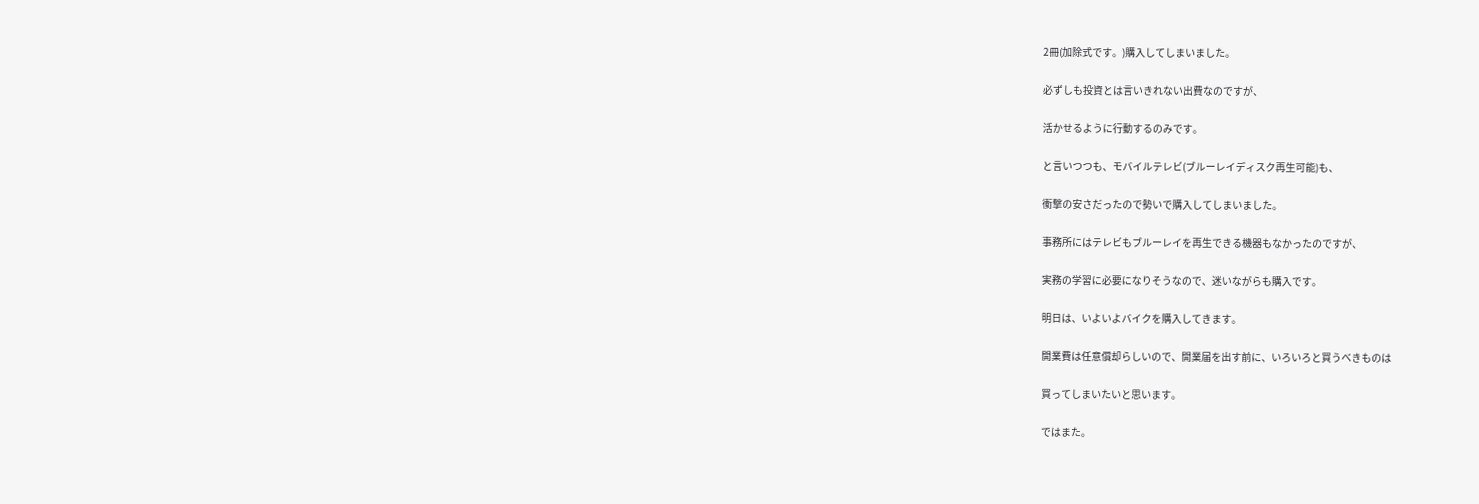2冊(加除式です。)購入してしまいました。

必ずしも投資とは言いきれない出費なのですが、

活かせるように行動するのみです。

と言いつつも、モバイルテレビ(ブルーレイディスク再生可能)も、

衝撃の安さだったので勢いで購入してしまいました。

事務所にはテレビもブルーレイを再生できる機器もなかったのですが、

実務の学習に必要になりそうなので、迷いながらも購入です。

明日は、いよいよバイクを購入してきます。

開業費は任意償却らしいので、開業届を出す前に、いろいろと買うべきものは

買ってしまいたいと思います。

ではまた。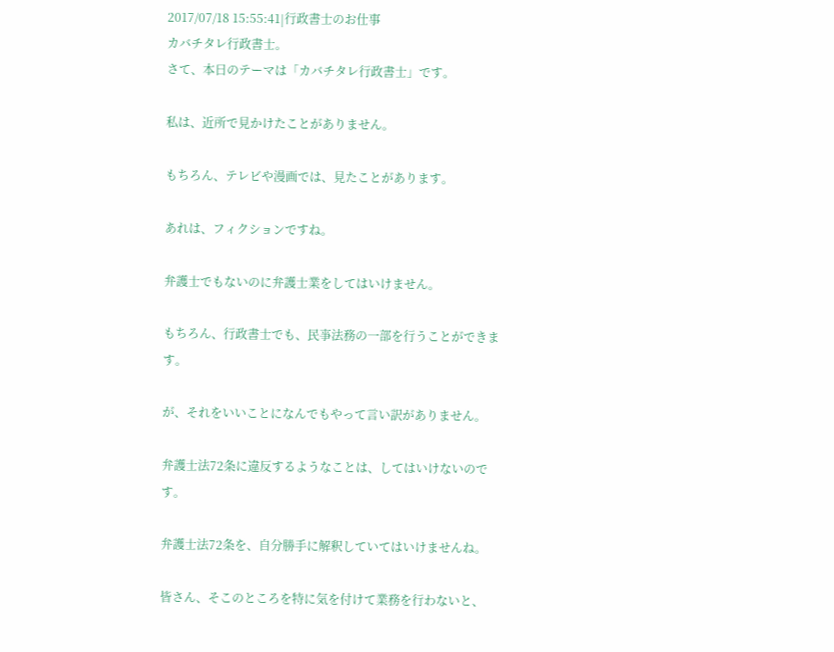2017/07/18 15:55:41|行政書士のお仕事
カバチタレ行政書士。
さて、本日のテーマは「カバチタレ行政書士」です。

私は、近所で見かけたことがありません。

もちろん、テレビや漫画では、見たことがあります。

あれは、フィクションですね。

弁護士でもないのに弁護士業をしてはいけません。

もちろん、行政書士でも、民亊法務の一部を行うことができます。

が、それをいいことになんでもやって言い訳がありません。

弁護士法72条に違反するようなことは、してはいけないのです。

弁護士法72条を、自分勝手に解釈していてはいけませんね。

皆さん、そこのところを特に気を付けて業務を行わないと、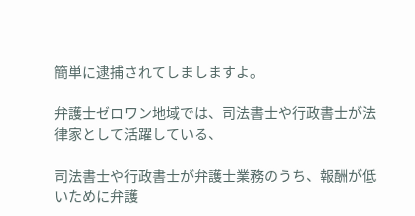簡単に逮捕されてしましますよ。

弁護士ゼロワン地域では、司法書士や行政書士が法律家として活躍している、

司法書士や行政書士が弁護士業務のうち、報酬が低いために弁護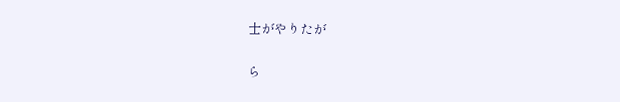士がやりたが

ら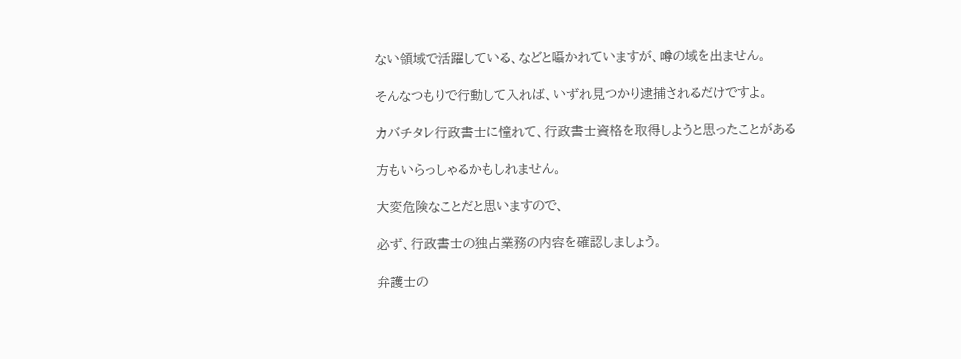ない領域で活躍している、などと囁かれていますが、噂の域を出ません。

そんなつもりで行動して入れば、いずれ見つかり逮捕されるだけですよ。

カバチタレ行政書士に憧れて、行政書士資格を取得しようと思ったことがある

方もいらっしゃるかもしれません。

大変危険なことだと思いますので、

必ず、行政書士の独占業務の内容を確認しましょう。

弁護士の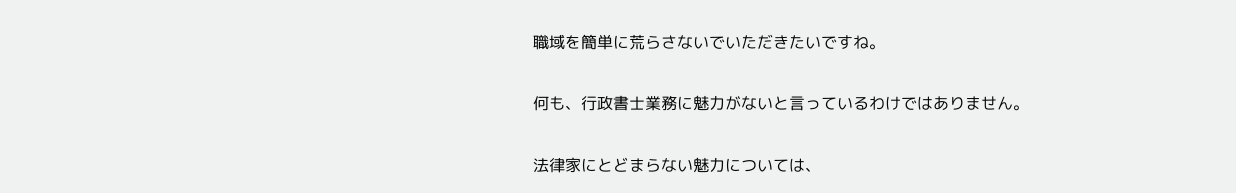職域を簡単に荒らさないでいただきたいですね。

何も、行政書士業務に魅力がないと言っているわけではありません。

法律家にとどまらない魅力については、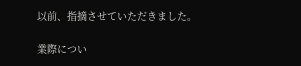以前、指摘させていただきました。

業際につい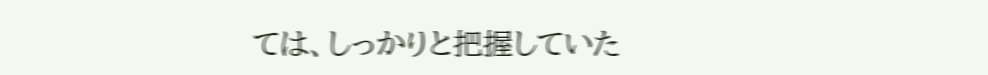ては、しっかりと把握していた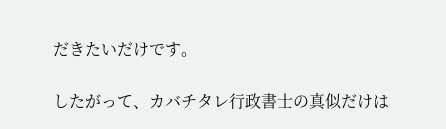だきたいだけです。

したがって、カバチタレ行政書士の真似だけは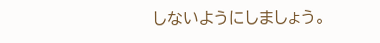しないようにしましょう。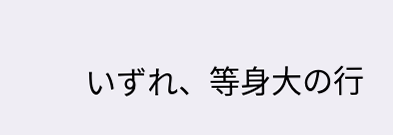いずれ、等身大の行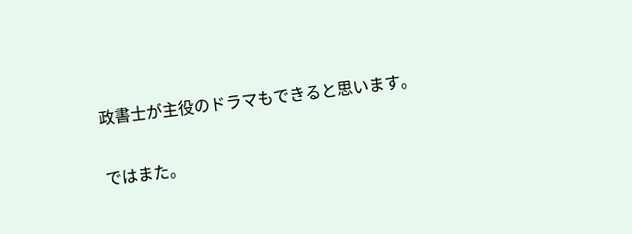政書士が主役のドラマもできると思います。

ではまた。